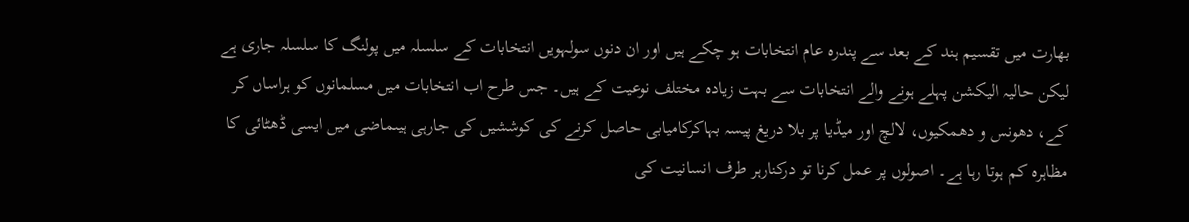بھارت میں تقسیم ہند کے بعد سے پندرہ عام انتخابات ہو چکے ہیں اور ان دنوں سولہویں انتخابات کے سلسلہ میں پولنگ کا سلسلہ جاری ہے لیکن حالیہ الیکشن پہلے ہونے والے انتخابات سے بہت زیادہ مختلف نوعیت کے ہیں۔ جس طرح اب انتخابات میں مسلمانوں کو ہراساں کر کے، دھونس و دھمکیوں، لالچ اور میڈیا پر بلا دریغ پیسہ بہاکرکامیابی حاصل کرنے کی کوششیں کی جارہی ہیںماضی میں ایسی ڈھٹائی کا مظاہرہ کم ہوتا رہا ہے۔ اصولوں پر عمل کرنا تو درکنارہر طرف انسانیت کی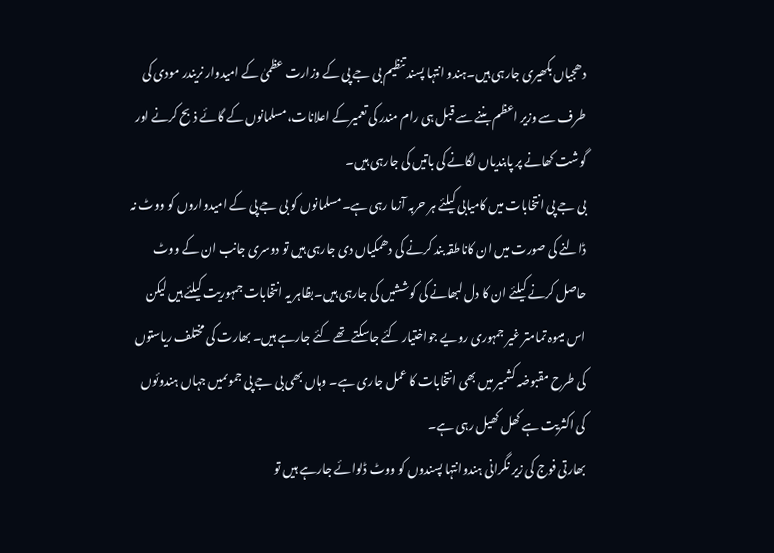دھجیاں بکھیری جارہی ہیں۔ہندو انتہا پسند تنظیم بی جے پی کے وزارت عظمیٰ کے امیدوار نریندر مودی کی طرف سے وزیر اعظم بننے سے قبل ہی رام مندر کی تعمیرکے اعلانات،مسلمانوں کے گائے ذبح کرنے اور گوشت کھانے پر پابندیاں لگانے کی باتیں کی جارہی ہیں۔
بی جے پی انتخابات میں کامیابی کیلئے ہر حربہ آزما رہی ہے۔مسلمانوں کو بی جے پی کے امیدواروں کو ووٹ نہ ڈالنے کی صورت میں ان کاناطقہ بند کرنے کی دھمکیاں دی جارہی ہیں تو دوسری جانب ان کے ووٹ حاصل کرنے کیلئے ان کا دل لبھانے کی کوششیں کی جارہی ہیں۔بظاہر یہ انتخابات جمہوریت کیلئے ہیں لیکن اس میںوہ تمامتر غیر جمہوری رویے جواختیار کئے جاسکتے تھے کئے جارہے ہیں۔ بھارت کی مختلف ریاستوں کی طرح مقبوضہ کشمیر میں بھی انتخابات کا عمل جاری ہے۔ وہاں بھی بی جے پی جموںمیں جہاں ہندوئوں کی اکثریت ہے کھل کھیل رہی ہے۔
بھارتی فوج کی زیر نگرانی ہندوانتہا پسندوں کو ووٹ ڈلوائے جارہے ہیں تو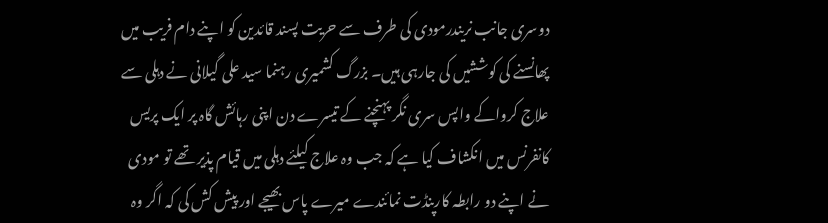دوسری جانب نریندرمودی کی طرف سے حریت پسند قائدین کو اپنے دام فریب میں پھانسنے کی کوششیں کی جارہی ہیں۔ بزرگ کشمیری رہنما سید علی گیلانی نے دہلی سے علاج کرواکے واپس سری نگر پہنچنے کے تیسرے دن اپنی رہائش گاہ پر ایک پریس کانفرنس میں انکشاف کیا ہے کہ جب وہ علاج کیلئے دہلی میں قیام پذیر تھے تو مودی نے اپنے دو رابطہ کارپنڈت نمائندے میرے پاس بھیجے اور پیش کش کی کہ اگر وہ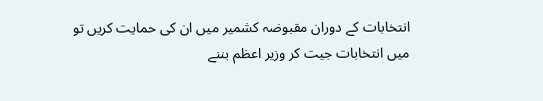انتخابات کے دوران مقبوضہ کشمیر میں ان کی حمایت کریں تو میں انتخابات جیت کر وزیر اعظم بننے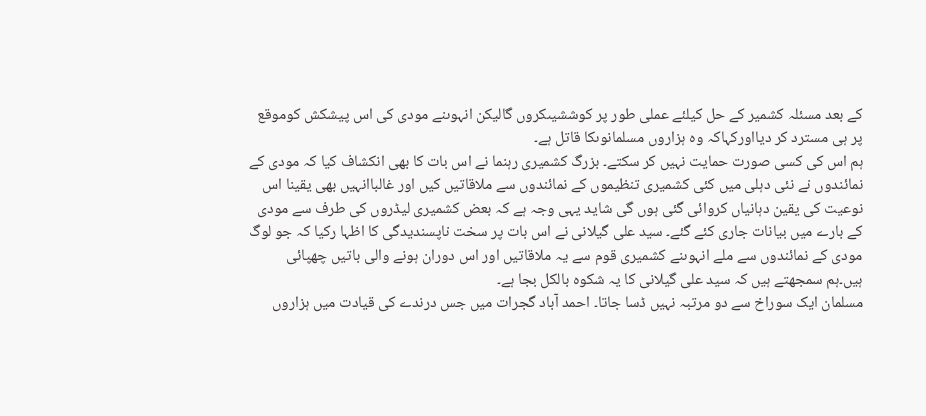کے بعد مسئلہ کشمیر کے حل کیلئے عملی طور پر کوششیںکروں گالیکن انہوںنے مودی کی اس پیشکش کوموقع پر ہی مسترد کر دیااورکہاکہ وہ ہزاروں مسلمانوںکا قاتل ہے۔
ہم اس کی کسی صورت حمایت نہیں کر سکتے۔ بزرگ کشمیری رہنما نے اس بات کا بھی انکشاف کیا کہ مودی کے نمائندوں نے نئی دہلی میں کئی کشمیری تنظیموں کے نمائندوں سے ملاقاتیں کیں اور غالباانہیں بھی یقینا اس نوعیت کی یقین دہانیاں کروائی گئی ہوں گی شاید یہی وجہ ہے کہ بعض کشمیری لیڈروں کی طرف سے مودی کے بارے میں بیانات جاری کئے گئے۔ سید علی گیلانی نے اس بات پر سخت ناپسندیدگی کا اظہا رکیا کہ جو لوگ مودی کے نمائندوں سے ملے انہوںنے کشمیری قوم سے یہ ملاقاتیں اور اس دوران ہونے والی باتیں چھپائی ہیں۔ہم سمجھتے ہیں کہ سید علی گیلانی کا یہ شکوہ بالکل بجا ہے۔
مسلمان ایک سوراخ سے دو مرتبہ نہیں ڈسا جاتا۔ احمد آباد گجرات میں جس درندے کی قیادت میں ہزاروں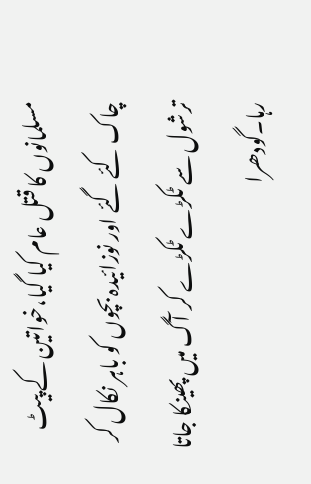مسلمانوں کا قتل عام کیا گیا،خواتین کے پیٹ چاک کئے گئے اور نوزائیدہ بچوں کو باہر نکال کر ترشول سے ٹکڑے ٹکڑے کر آگ میں پھینکا جاتا رہا۔گودھرا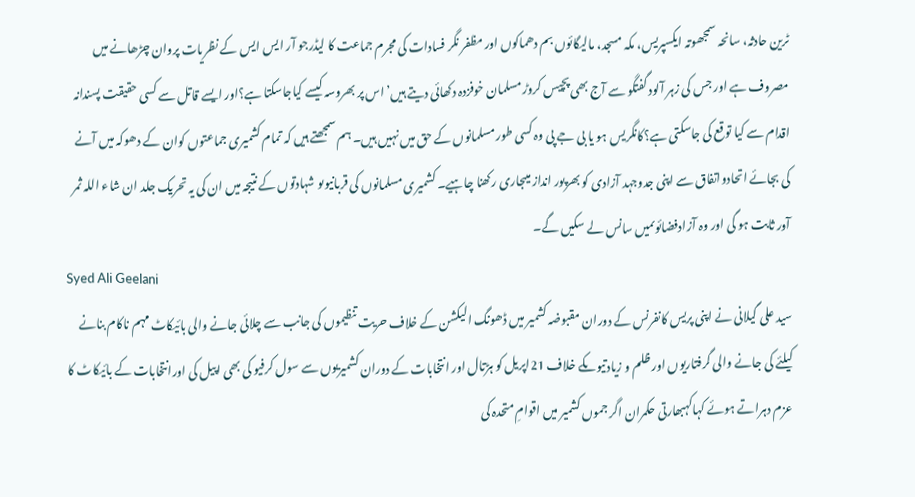ٹرین حادثہ، سانحہ سمجھوتہ ایکسپریس، مکہ مسجد، مالیگائوں بم دھماکوں اور مظفر نگر فسادات کی مجرم جماعت کا لیڈرجو آر ایس ایس کے نظریات پروان چڑھانے میں مصروف ہے اور جس کی زہر آلود گفتگو سے آج بھی پچیس کروڑ مسلمان خوفزدہ دکھائی دیتے ہیں’ اس پر بھروسہ کیسے کیاجاسکتا ہے؟اور ایسے قاتل سے کسی حقیقت پسندانہ اقدام سے کیا توقع کی جاسکتی ہے؟کانگریس ہو یا بی جے پی وہ کسی طور مسلمانوں کے حق میں نہیں ہیں۔ ہم سمجھتے ہیں کہ تمام کشمیری جماعتوں کوان کے دھوکہ میں آنے کی بجائے اتحادواتفاق سے اپنی جدوجہد آزادی کو بھرپور انداز میںجاری رکھنا چاہیے۔ کشمیری مسلمانوں کی قربانیوںو شہادتوں کے نتیجہ میں ان کی یہ تحریک جلد ان شاء اللہ ثمر آور ثابت ہو گی اور وہ آزادفضائوںمیں سانس لے سکیں گے۔
Syed Ali Geelani
سید علی گیلانی نے اپنی پریس کانفرنس کے دوران مقبوضہ کشمیر میں ڈھونگ الیکشن کے خلاف حریت تنظیموں کی جانب سے چلائی جانے والی بائیکاٹ مہم ناکام بنانے کیلئے کی جانے والی گرفتاریوں اور ظلم و زیادتیوںکے خلاف 21اپریل کو ہڑتال اور انتخابات کے دوران کشمیریوں سے سول کرفیو کی بھی اپیل کی اورانتخابات کے بائیکاٹ کا عزم دہراتے ہوئے کہاکہبھارتی حکمران اگر جموں کشمیر میں اقوامِ متحدہ کی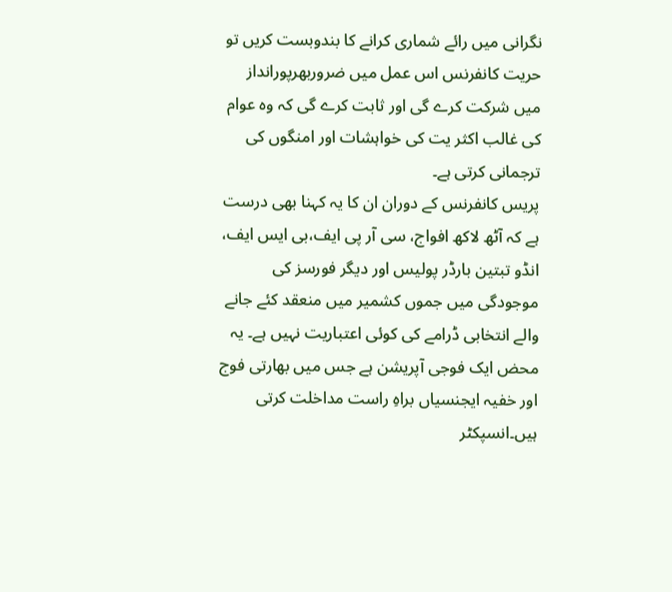نگرانی میں رائے شماری کرانے کا بندوبست کریں تو حریت کانفرنس اس عمل میں ضروربھرپورانداز میں شرکت کرے گی اور ثابت کرے گی کہ وہ عوام کی غالب اکثر یت کی خواہشات اور امنگوں کی ترجمانی کرتی ہے۔
پریس کانفرنس کے دوران ان کا یہ کہنا بھی درست ہے کہ آٹھ لاکھ افواج، سی آر پی ایف،بی ایس ایف، انڈو تبتین بارڈر پولیس اور دیگر فورسز کی موجودگی میں جموں کشمیر میں منعقد کئے جانے والے انتخابی ڈرامے کی کوئی اعتباریت نہیں ہے۔ یہ محض ایک فوجی آپریشن ہے جس میں بھارتی فوج اور خفیہ ایجنسیاں براہِ راست مداخلت کرتی ہیں۔انسپکٹر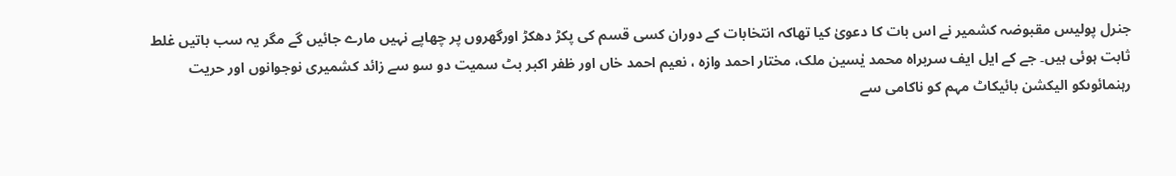جنرل پولیس مقبوضہ کشمیر نے اس بات کا دعویٰ کیا تھاکہ انتخابات کے دوران کسی قسم کی پکڑ دھکڑ اورگھروں پر چھاپے نہیں مارے جائیں گے مگر یہ سب باتیں غلط ثابت ہوئی ہیں۔ جے کے ایل ایف سربراہ محمد یٰسین ملک، مختار احمد وازہ ، نعیم احمد خاں اور ظفر اکبر بٹ سمیت دو سو سے زائد کشمیری نوجوانوں اور حریت رہنمائوںکو الیکشن بائیکاٹ مہم کو ناکامی سے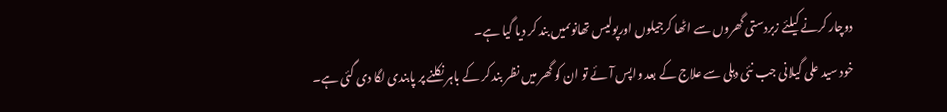دوچار کرنے کیلئے زبردستی گھروں سے اٹھا کرجیلوں اورپولیس تھانوںمیں بند کر دیا گیا ہے۔
خود سید علی گیلانی جب نئی دہلی سے علاج کے بعد واپس آئے تو ان کو گھر میں نظر بند کر کے باہر نکلنے پر پابندی لگا دی گئی ہے۔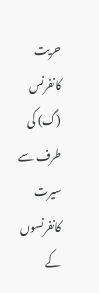حریت کانفرنس (گ) کی طرف سے سیرت کانفرنسوں کے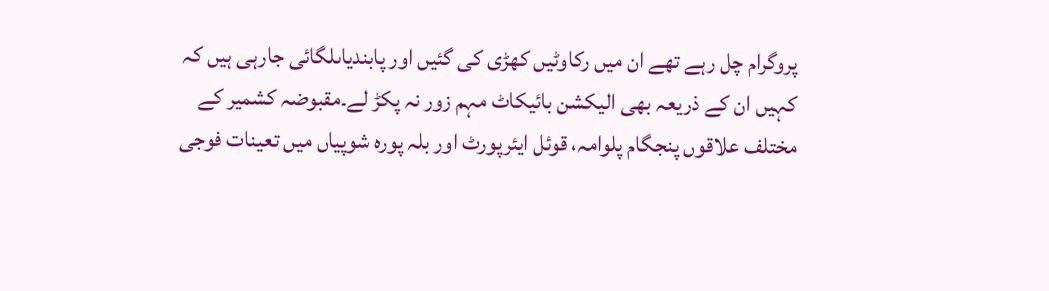پروگرام چل رہے تھے ان میں رکاوٹیں کھڑی کی گئیں اور پابندیاںلگائی جارہی ہیں کہ کہیں ان کے ذریعہ بھی الیکشن بائیکاٹ مہم زور نہ پکڑ لے۔مقبوضہ کشمیر کے مختلف علاقوں پنجگام پلوامہ، قوئل ایئرپورٹ اور بلہ پورہ شوپیاں میں تعینات فوجی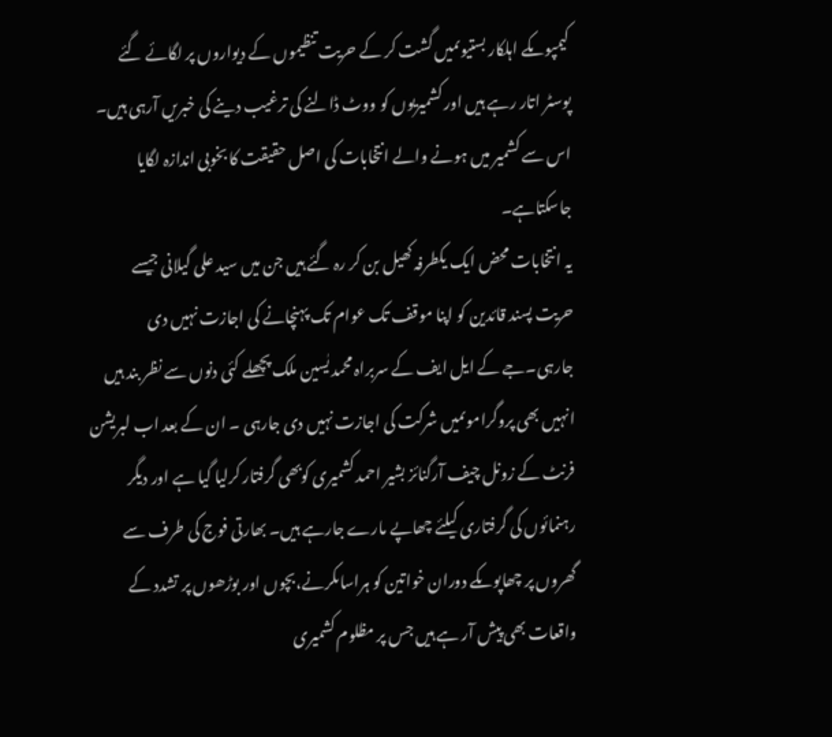کیمپوںکے اہلکار بستیوںمیں گشت کر کے حریت تنظیموں کے دیواروں پر لگائے گئے پوسٹر اتار رہے ہیں اور کشمیریوں کو ووٹ ڈالنے کی ترغیب دینے کی خبریں آرہی ہیں۔ اس سے کشمیر میں ہونے والے انتخابات کی اصل حقیقت کا بخوبی اندازہ لگایا جاسکتاہے۔
یہ انتخابات محض ایک یکطرفہ کھیل بن کر رہ گئے ہیں جن میں سید علی گیلانی جیسے حریت پسند قائدین کو اپنا موقف تک عوام تک پہنچانے کی اجازت نہیں دی جارہی۔جے کے ایل ایف کے سربراہ محمد یٰسین ملک پچھلے کئی دنوں سے نظر بند ہیں انہیں بھی پروگراموںمیں شرکت کی اجازت نہیں دی جارہی ۔ ان کے بعد اب لبریشن فرنٹ کے زونل چیف آرگنائز بشیر احمد کشمیری کوبھی گرفتار کرلیا گیا ہے اور دیگر رہنمائوں کی گرفتاری کیلئے چھاپے مارے جارہے ہیں۔ بھارتی فوج کی طرف سے گھروں پر چھاپوںکے دوران خواتین کو ہراساںکرنے،بچوں اور بوڑھوں پر تشدد کے واقعات بھی پیش آر ہے ہیں جس پر مظلوم کشمیری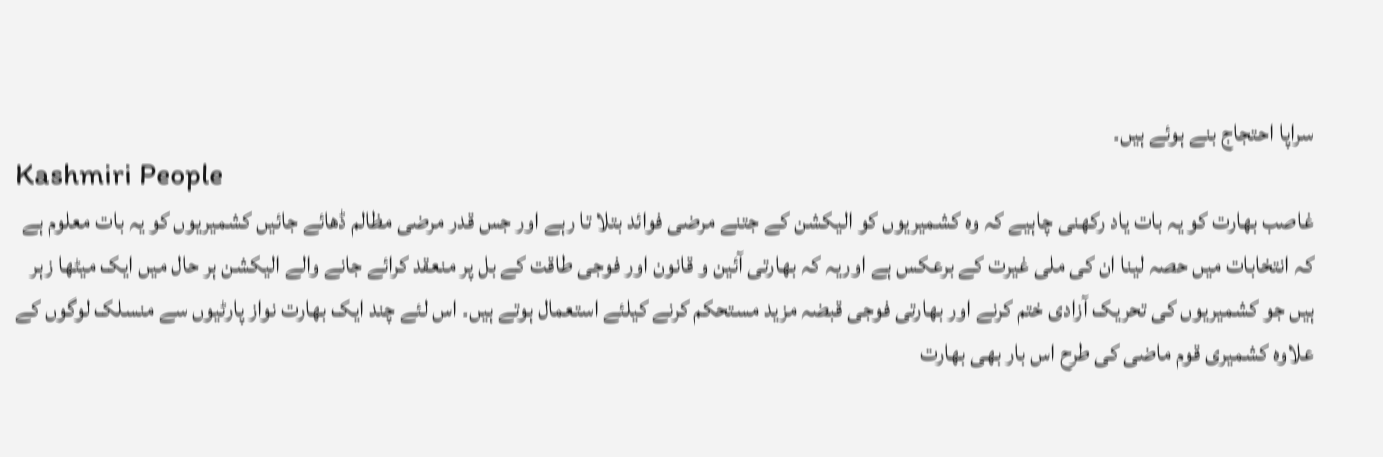سراپا احتجاج بنے ہوئے ہیں۔
Kashmiri People
غاصب بھارت کو یہ بات یاد رکھنی چاہیے کہ وہ کشمیریوں کو الیکشن کے جتنے مرضی فوائد بتلا تا رہے اور جس قدر مرضی مظالم ڈھائے جائیں کشمیریوں کو یہ بات معلوم ہے کہ انتخابات میں حصہ لینا ان کی ملی غیرت کے برعکس ہے اوریہ کہ بھارتی آئین و قانون اور فوجی طاقت کے بل پر منعقد کرائے جانے والے الیکشن ہر حال میں ایک میٹھا زہر ہیں جو کشمیریوں کی تحریک آزادی ختم کرنے اور بھارتی فوجی قبضہ مزید مستحکم کرنے کیلئے استعمال ہوتے ہیں۔ اس لئے چند ایک بھارت نواز پارٹیوں سے منسلک لوگوں کے علاوہ کشمیری قوم ماضی کی طرح اس بار بھی بھارت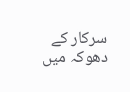سرکار کے دھوکہ میں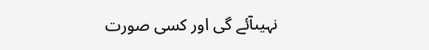نہیںآئے گی اور کسی صورت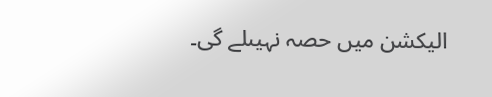الیکشن میں حصہ نہیںلے گی۔